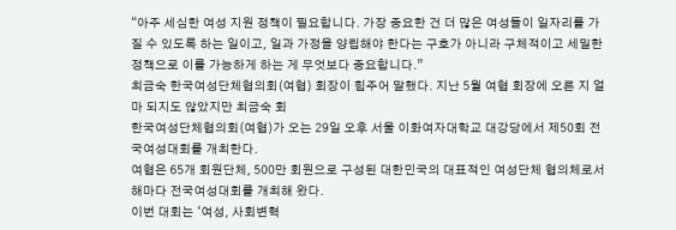“아주 세심한 여성 지원 정책이 필요합니다. 가장 중요한 건 더 많은 여성들이 일자리를 가질 수 있도록 하는 일이고, 일과 가정을 양립해야 한다는 구호가 아니라 구체적이고 세밀한 정책으로 이를 가능하게 하는 게 무엇보다 중요합니다.”
최금숙 한국여성단체협의회(여협) 회장이 힘주어 말했다. 지난 5월 여협 회장에 오른 지 얼마 되지도 않았지만 최금숙 회
한국여성단체협의회(여협)가 오는 29일 오후 서울 이화여자대학교 대강당에서 제50회 전국여성대회를 개최한다.
여협은 65개 회원단체, 500만 회원으로 구성된 대한민국의 대표적인 여성단체 협의체로서 해마다 전국여성대회를 개최해 왔다.
이번 대회는 ‘여성, 사회변혁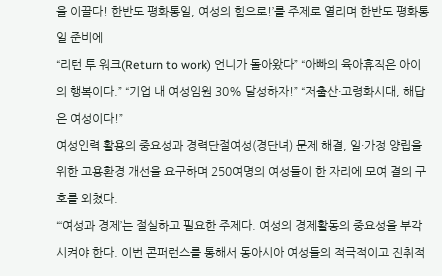을 이끌다! 한반도 평화통일, 여성의 힘으로!’를 주제로 열리며 한반도 평화통일 준비에
“리턴 투 워크(Return to work) 언니가 돌아왔다” “아빠의 육아휴직은 아이의 행복이다.” “기업 내 여성임원 30% 달성하자!” “저출산·고령화시대, 해답은 여성이다!”
여성인력 활용의 중요성과 경력단절여성(경단녀) 문제 해결, 일·가정 양립을 위한 고용환경 개선을 요구하며 250여명의 여성들이 한 자리에 모여 결의 구호를 외쳤다.
“‘여성과 경제’는 절실하고 필요한 주제다. 여성의 경제활동의 중요성을 부각시켜야 한다. 이번 콘퍼런스를 통해서 동아시아 여성들의 적극적이고 진취적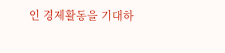인 경제활동을 기대하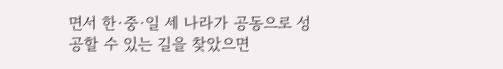면서 한·중·일 세 나라가 공동으로 성공할 수 있는 길을 찾았으면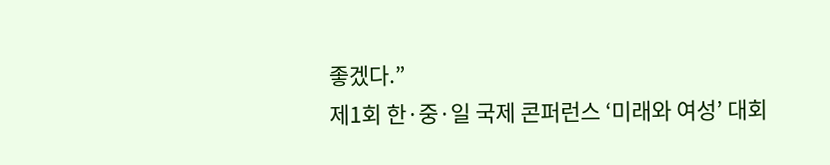좋겠다.”
제1회 한·중·일 국제 콘퍼런스 ‘미래와 여성’ 대회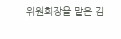위원회장을 맡은 김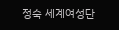정숙 세계여성단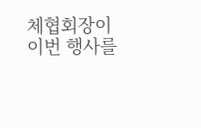체협회장이 이번 행사를